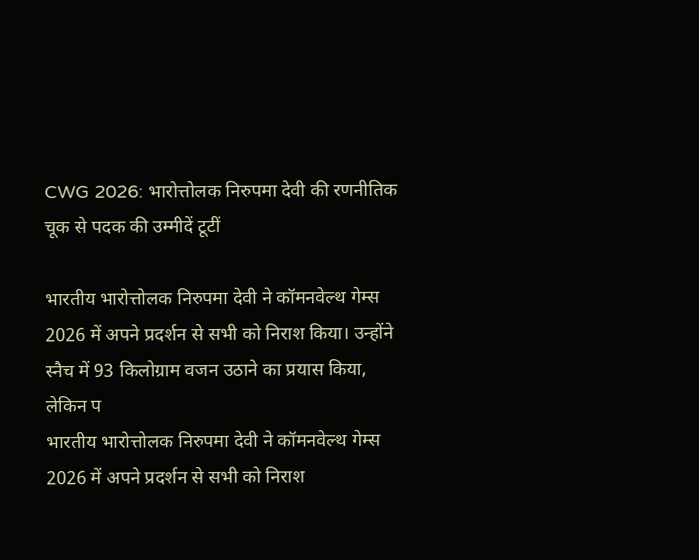CWG 2026: भारोत्तोलक निरुपमा देवी की रणनीतिक चूक से पदक की उम्मीदें टूटीं

भारतीय भारोत्तोलक निरुपमा देवी ने कॉमनवेल्थ गेम्स 2026 में अपने प्रदर्शन से सभी को निराश किया। उन्होंने स्नैच में 93 किलोग्राम वजन उठाने का प्रयास किया, लेकिन प
भारतीय भारोत्तोलक निरुपमा देवी ने कॉमनवेल्थ गेम्स 2026 में अपने प्रदर्शन से सभी को निराश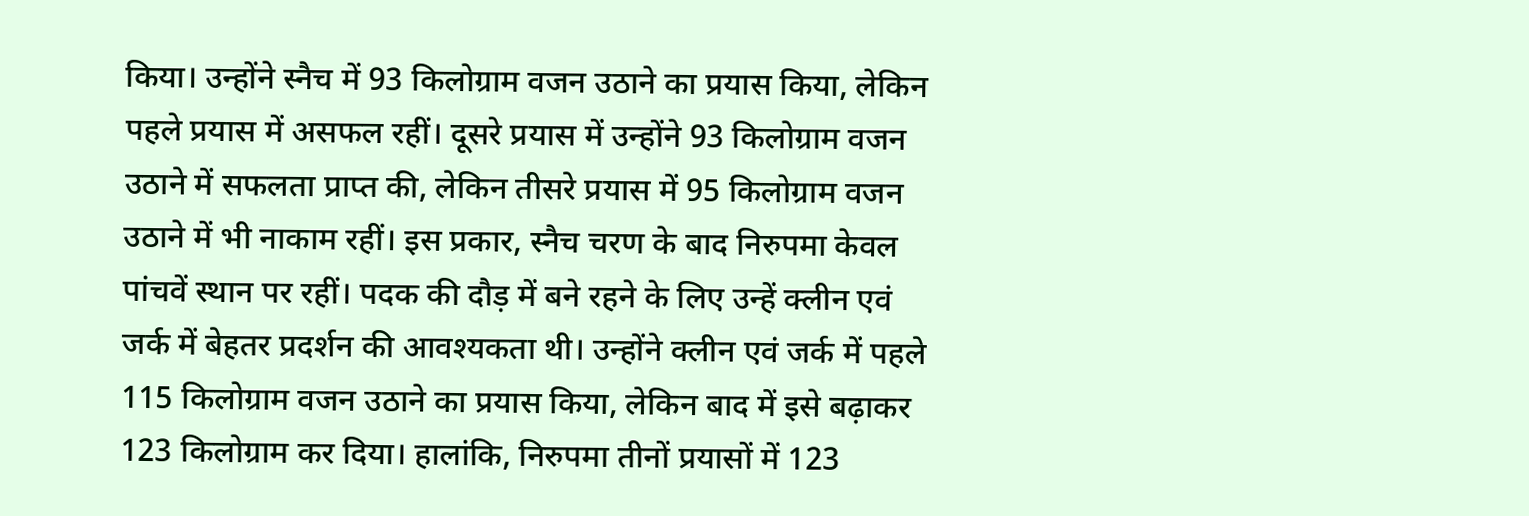किया। उन्होंने स्नैच में 93 किलोग्राम वजन उठाने का प्रयास किया, लेकिन पहले प्रयास में असफल रहीं। दूसरे प्रयास में उन्होंने 93 किलोग्राम वजन उठाने में सफलता प्राप्त की, लेकिन तीसरे प्रयास में 95 किलोग्राम वजन उठाने में भी नाकाम रहीं। इस प्रकार, स्नैच चरण के बाद निरुपमा केवल पांचवें स्थान पर रहीं। पदक की दौड़ में बने रहने के लिए उन्हें क्लीन एवं जर्क में बेहतर प्रदर्शन की आवश्यकता थी। उन्होंने क्लीन एवं जर्क में पहले 115 किलोग्राम वजन उठाने का प्रयास किया, लेकिन बाद में इसे बढ़ाकर 123 किलोग्राम कर दिया। हालांकि, निरुपमा तीनों प्रयासों में 123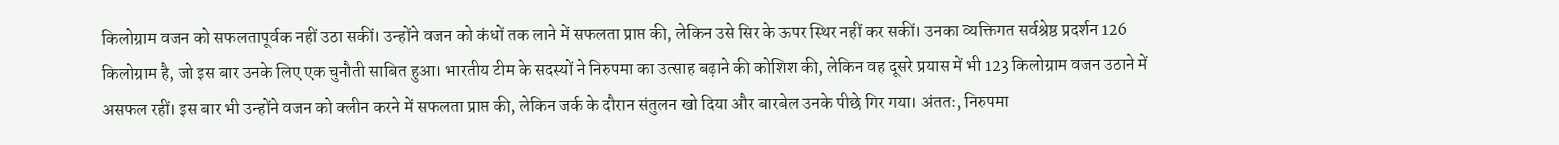किलोग्राम वजन को सफलतापूर्वक नहीं उठा सकीं। उन्होंने वजन को कंधों तक लाने में सफलता प्राप्त की, लेकिन उसे सिर के ऊपर स्थिर नहीं कर सकीं। उनका व्यक्तिगत सर्वश्रेष्ठ प्रदर्शन 126 किलोग्राम है, जो इस बार उनके लिए एक चुनौती साबित हुआ। भारतीय टीम के सदस्यों ने निरुपमा का उत्साह बढ़ाने की कोशिश की, लेकिन वह दूसरे प्रयास में भी 123 किलोग्राम वजन उठाने में असफल रहीं। इस बार भी उन्होंने वजन को क्लीन करने में सफलता प्राप्त की, लेकिन जर्क के दौरान संतुलन खो दिया और बारबेल उनके पीछे गिर गया। अंततः, निरुपमा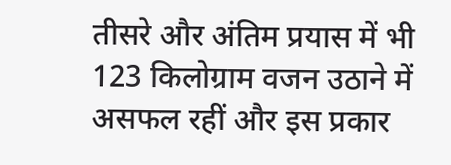तीसरे और अंतिम प्रयास में भी 123 किलोग्राम वजन उठाने में असफल रहीं और इस प्रकार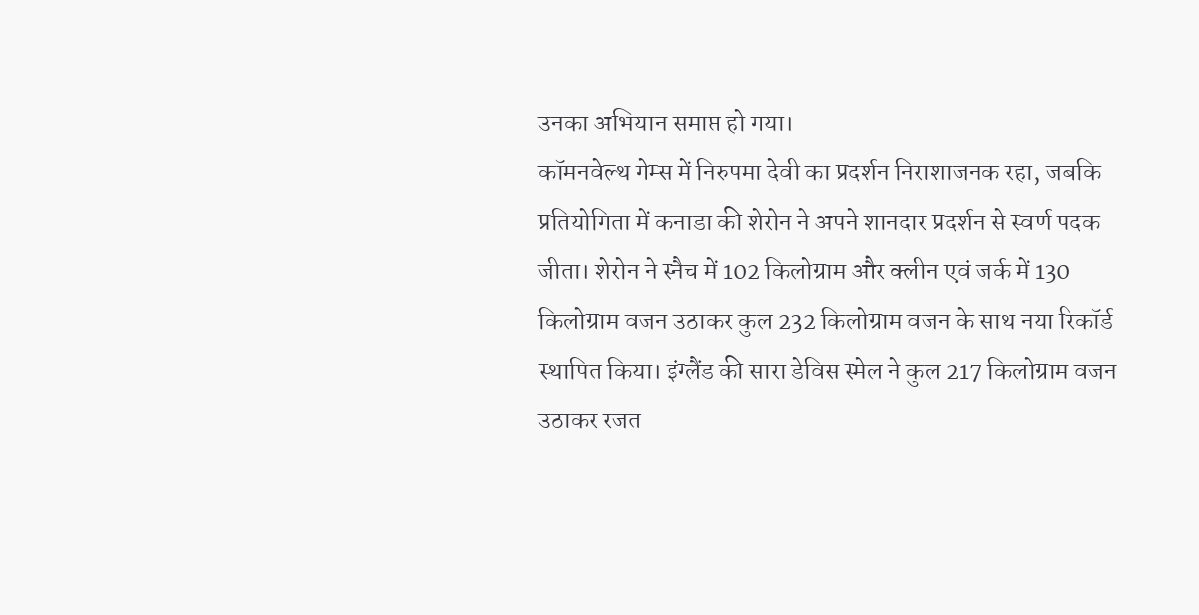उनका अभियान समाप्त हो गया।
कॉमनवेल्थ गेम्स में निरुपमा देवी का प्रदर्शन निराशाजनक रहा, जबकि प्रतियोगिता में कनाडा की शेरोन ने अपने शानदार प्रदर्शन से स्वर्ण पदक जीता। शेरोन ने स्नैच में 102 किलोग्राम और क्लीन एवं जर्क में 130 किलोग्राम वजन उठाकर कुल 232 किलोग्राम वजन के साथ नया रिकॉर्ड स्थापित किया। इंग्लैंड की सारा डेविस स्मेल ने कुल 217 किलोग्राम वजन उठाकर रजत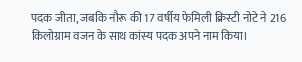पदक जीता, जबकि नौरू की 17 वर्षीय फेमिली क्रिस्टी नोटे ने 216 किलोग्राम वजन के साथ कांस्य पदक अपने नाम किया।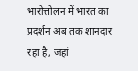भारोत्तोलन में भारत का प्रदर्शन अब तक शानदार रहा है, जहां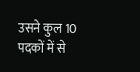उसने कुल 10 पदकों में से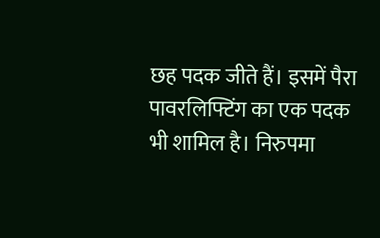छह पदक जीते हैं। इसमें पैरा पावरलिफ्टिंग का एक पदक भी शामिल है। निरुपमा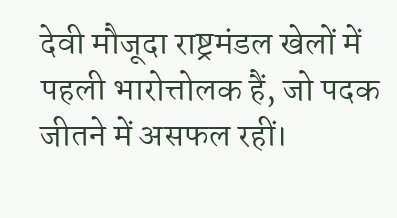देवी मौजूदा राष्ट्रमंडल खेलों में पहली भारोत्तोलक हैं, जो पदक जीतने में असफल रहीं।